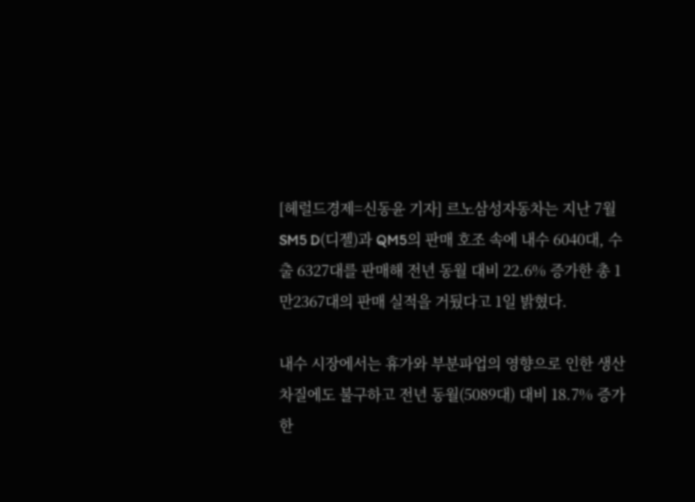[헤럴드경제=신동윤 기자] 르노삼성자동차는 지난 7월 SM5 D(디젤)과 QM5의 판매 호조 속에 내수 6040대, 수출 6327대를 판매해 전년 동월 대비 22.6% 증가한 총 1만2367대의 판매 실적을 거뒀다고 1일 밝혔다.

내수 시장에서는 휴가와 부분파업의 영향으로 인한 생산차질에도 불구하고 전년 동월(5089대) 대비 18.7% 증가한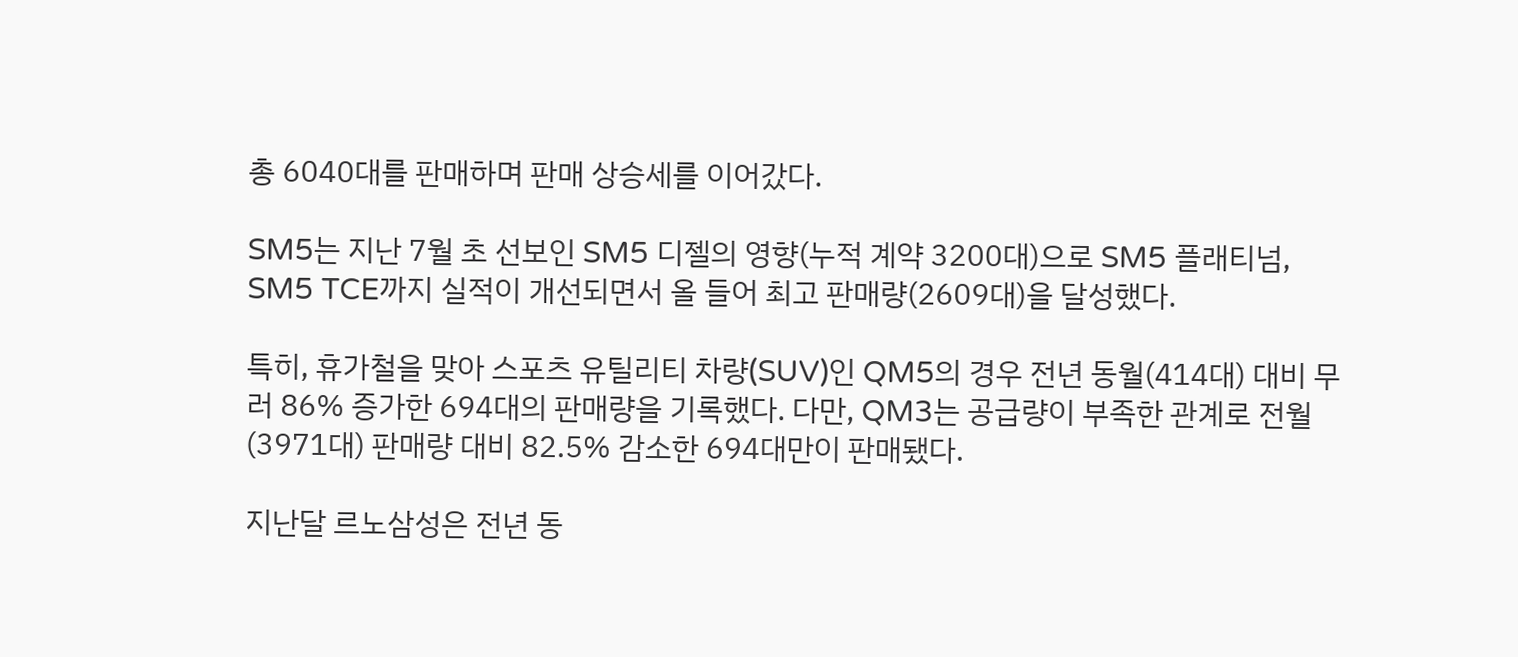총 6040대를 판매하며 판매 상승세를 이어갔다.

SM5는 지난 7월 초 선보인 SM5 디젤의 영향(누적 계약 3200대)으로 SM5 플래티넘, SM5 TCE까지 실적이 개선되면서 올 들어 최고 판매량(2609대)을 달성했다.

특히, 휴가철을 맞아 스포츠 유틸리티 차량(SUV)인 QM5의 경우 전년 동월(414대) 대비 무러 86% 증가한 694대의 판매량을 기록했다. 다만, QM3는 공급량이 부족한 관계로 전월(3971대) 판매량 대비 82.5% 감소한 694대만이 판매됐다.

지난달 르노삼성은 전년 동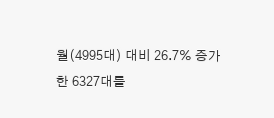월(4995대) 대비 26.7% 증가한 6327대를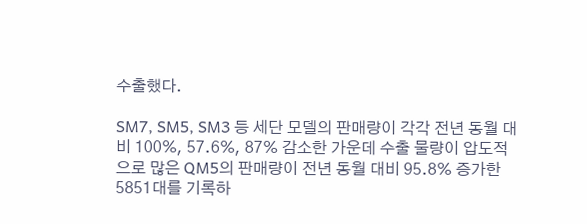수출했다.

SM7, SM5, SM3 등 세단 모델의 판매량이 각각 전년 동월 대비 100%, 57.6%, 87% 감소한 가운데 수출 물량이 압도적으로 많은 QM5의 판매량이 전년 동월 대비 95.8% 증가한 5851대를 기록하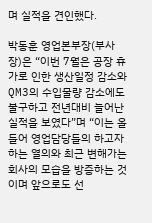며 실적을 견인했다.

박동훈 영업본부장(부사장)은 “이번 7월은 공장 휴가로 인한 생산일정 감소와 QM3의 수입물량 감소에도 불구하고 전년대비 늘어난 실적을 보였다”며 “이는 올 들어 영업담당들의 하고자 하는 열의와 최근 변해가는 회사의 모습을 방증하는 것이며 앞으로도 선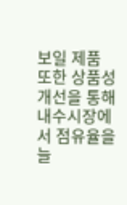보일 제품 또한 상품성 개선을 통해 내수시장에서 점유율을 늘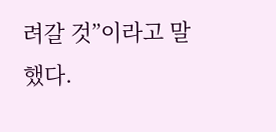려갈 것”이라고 말했다.